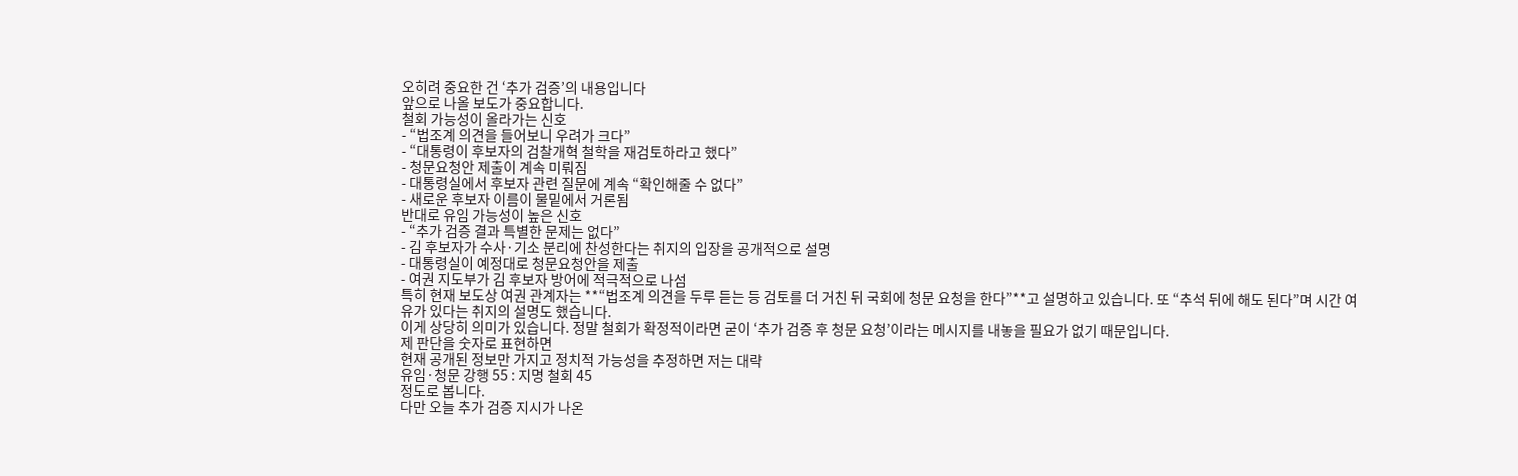오히려 중요한 건 ‘추가 검증’의 내용입니다
앞으로 나올 보도가 중요합니다.
철회 가능성이 올라가는 신호
- “법조계 의견을 들어보니 우려가 크다”
- “대통령이 후보자의 검찰개혁 철학을 재검토하라고 했다”
- 청문요청안 제출이 계속 미뤄짐
- 대통령실에서 후보자 관련 질문에 계속 “확인해줄 수 없다”
- 새로운 후보자 이름이 물밑에서 거론됨
반대로 유임 가능성이 높은 신호
- “추가 검증 결과 특별한 문제는 없다”
- 김 후보자가 수사·기소 분리에 찬성한다는 취지의 입장을 공개적으로 설명
- 대통령실이 예정대로 청문요청안을 제출
- 여권 지도부가 김 후보자 방어에 적극적으로 나섬
특히 현재 보도상 여권 관계자는 **“법조계 의견을 두루 듣는 등 검토를 더 거친 뒤 국회에 청문 요청을 한다”**고 설명하고 있습니다. 또 “추석 뒤에 해도 된다”며 시간 여유가 있다는 취지의 설명도 했습니다.
이게 상당히 의미가 있습니다. 정말 철회가 확정적이라면 굳이 ‘추가 검증 후 청문 요청’이라는 메시지를 내놓을 필요가 없기 때문입니다.
제 판단을 숫자로 표현하면
현재 공개된 정보만 가지고 정치적 가능성을 추정하면 저는 대략
유임·청문 강행 55 : 지명 철회 45
정도로 봅니다.
다만 오늘 추가 검증 지시가 나온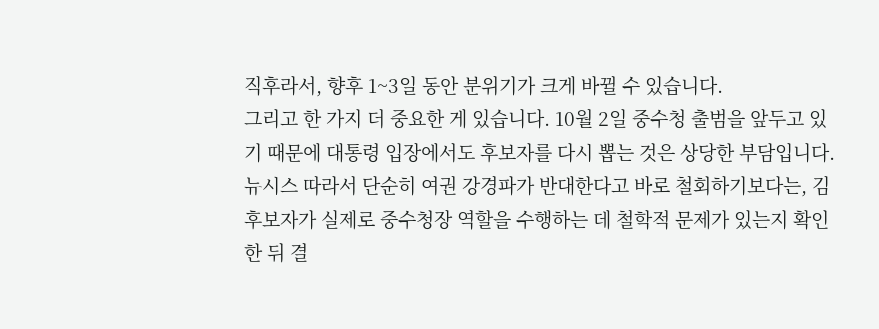직후라서, 향후 1~3일 동안 분위기가 크게 바뀔 수 있습니다.
그리고 한 가지 더 중요한 게 있습니다. 10월 2일 중수청 출범을 앞두고 있기 때문에 대통령 입장에서도 후보자를 다시 뽑는 것은 상당한 부담입니다.
뉴시스 따라서 단순히 여권 강경파가 반대한다고 바로 철회하기보다는, 김 후보자가 실제로 중수청장 역할을 수행하는 데 철학적 문제가 있는지 확인한 뒤 결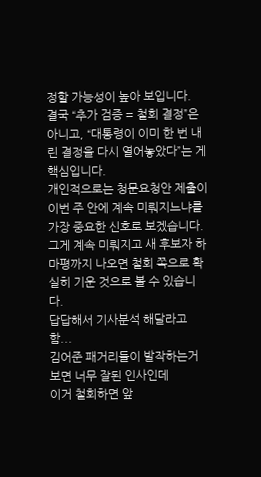정할 가능성이 높아 보입니다.
결국 “추가 검증 = 철회 결정”은 아니고, “대통령이 이미 한 번 내린 결정을 다시 열어놓았다”는 게 핵심입니다.
개인적으로는 청문요청안 제출이 이번 주 안에 계속 미뤄지느냐를 가장 중요한 신호로 보겠습니다. 그게 계속 미뤄지고 새 후보자 하마평까지 나오면 철회 쪽으로 확실히 기운 것으로 볼 수 있습니다.
답답해서 기사분석 해달라고 함...
김어준 패거리들이 발작하는거 보면 너무 잘된 인사인데
이거 철회하면 앞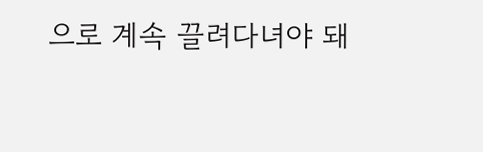으로 계속 끌려다녀야 돼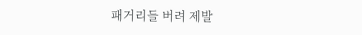패거리들 버려 제발